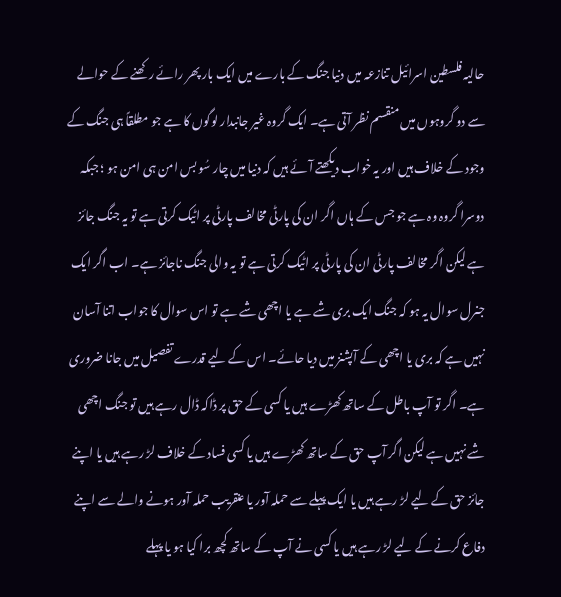حالیہ فلسطین اسرائیل تنازعہ میں دنیا جنگ کے بارے میں ایک بار پھر رائے رکھنے کے حوالے سے دو گروہوں میں منقسم نظر آتی ہے۔ ایک گروہ غیر جانبدار لوگوں کا ہے جو مطلقاً ہی جنگ کے وجود کے خلاف ہیں اور یہ خواب دیکھتے آئے ہیں کہ دنیا میں چار سُو بس امن ہی امن ہو ؛ جبکہ دوسرا گروہ وہ ہے جو جس کے ہاں اگر ان کی پارٹی مخالف پارٹی پر اٹیک کرتی ہے تو یہ جنگ جائز ہے لیکن اگر مخالف پارٹی ان کی پارٹی پر اٹیک کرتی ہے تو یہ والی جنگ ناجائز ہے۔ اب اگر ایک جنرل سوال یہ ہو کہ جنگ ایک بری شے ہے یا اچھی شے ہے تو اس سوال کا جواب اتنا آسان نہیں ہے کہ بری یا اچھی کے آپشنز میں دیا حائے۔ اس کے لیے قدرے تفصیل میں جانا ضروری ہے۔ اگر تو آپ باطل کے ساتھ کھڑے ہیں یا کسی کے حق پر ڈاکہ ڈال رہے ہیں تو جنگ اچھی شے نہیں ہے لیکن اگر آپ حق کے ساتھ کھڑے ہیں یا کسی فساد کے خلاف لڑ رہے ہیں یا اپنے جائز حق کے لیے لڑ رہے ہیں یا ایک پہلے سے حملہ آور یا عنقریب حملہ آور ہونے والے سے اپنے دفاع کرنے کے لیے لڑ رہے ہیں یا کسی نے آپ کے ساتھ کچھ برا کیا ہو یا پہلے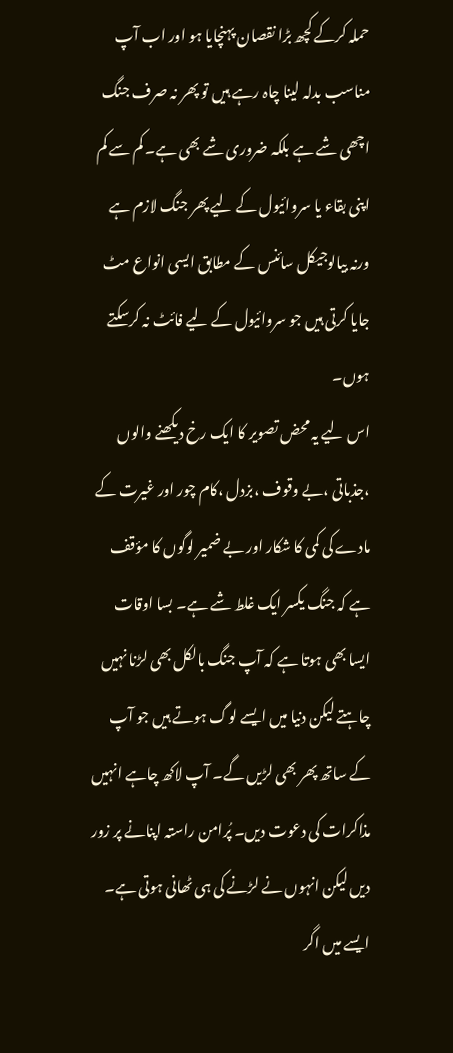حملہ کرکے کچھ بڑا نقصان پہنچایا ہو اور اب آپ مناسب بدلہ لینا چاہ رہے ہیں تو پھر نہ صرف جنگ اچھی شے ہے بلکہ ضروری شے بھی ہے۔ کم سے کم اپنی بقاء یا سروائیول کے لیے پھر جنگ لازم ہے ورنہ بیالوجیکل سائنس کے مطابق ایسی انواع مٹ جایا کرتی ہیں جو سروائیول کے لیے فائٹ نہ کرسکتے ہوں۔
اس لیے یہ محض تصویر کا ایک رخ دیکھنے والوں ،جذباتی ،بے وقوف ،بزدل ،کام چور اور غیرت کے مادے کی کمی کا شکار اور بے ضمیر لوگوں کا مؤقف ہے کہ جنگ یکسر ایک غلط شے ہے۔ بسا اوقات ایسا بھی ہوتا ہے کہ آپ جنگ بالکل بھی لڑنا نہیں چاہتے لیکن دنیا میں ایسے لوگ ہوتے ہیں جو آپ کے ساتھ پھر بھی لڑیں گے۔ آپ لاکھ چاہے انہیں مذاکرات کی دعوت دیں۔ پُرامن راستہ اپنانے پر زور دیں لیکن انہوں نے لڑنے کی ہی ٹھانی ہوتی ہے۔ ایسے میں اگر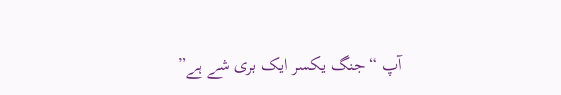آپ “جنگ یکسر ایک بری شے ہے”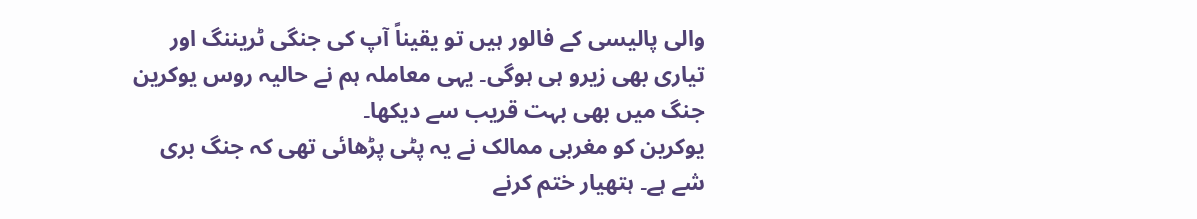والی پالیسی کے فالور ہیں تو یقیناً آپ کی جنگی ٹریننگ اور تیاری بھی زیرو ہی ہوگی۔ یہی معاملہ ہم نے حالیہ روس یوکرین جنگ میں بھی بہت قریب سے دیکھا۔
یوکرین کو مغربی ممالک نے یہ پٹی پڑھائی تھی کہ جنگ بری شے ہے۔ ہتھیار ختم کرنے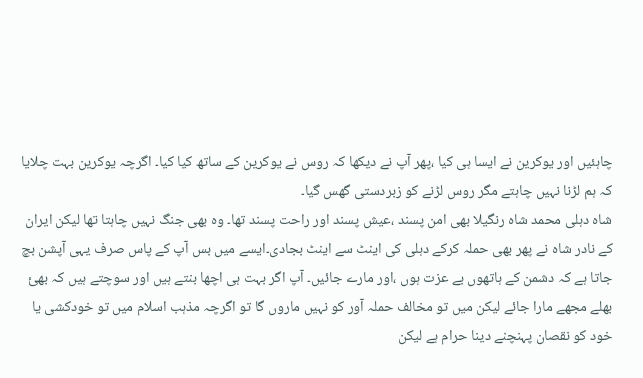چاہئیں اور یوکرین نے ایسا ہی کیا ،پھر آپ نے دیکھا کہ روس نے یوکرین کے ساتھ کیا کیا۔ اگرچہ یوکرین بہت چلایا کہ ہم لڑنا نہیں چاہتے مگر روس لڑنے کو زبردستی گھس گیا۔
شاہ دہلی محمد شاہ رنگیلا بھی امن پسند ،عیش پسند اور راحت پسند تھا۔ وہ بھی جنگ نہیں چاہتا تھا لیکن ایران کے نادر شاہ نے پھر بھی حملہ کرکے دہلی کی اینٹ سے اینٹ بجادی۔ایسے میں بس آپ کے پاس صرف یہی آپشن بچ جاتا ہے کہ دشمن کے ہاتھوں بے عزت ہوں ،اور مارے جائیں۔ آپ اگر بہت ہی اچھا بنتے ہیں اور سوچتے ہیں کہ بھئ بھلے مجھے مارا جائے لیکن میں تو مخالف حملہ آور کو نہیں ماروں گا تو اگرچہ مذہب اسلام میں تو خودکشی یا خود کو نقصان پہنچنے دینا حرام ہے لیکن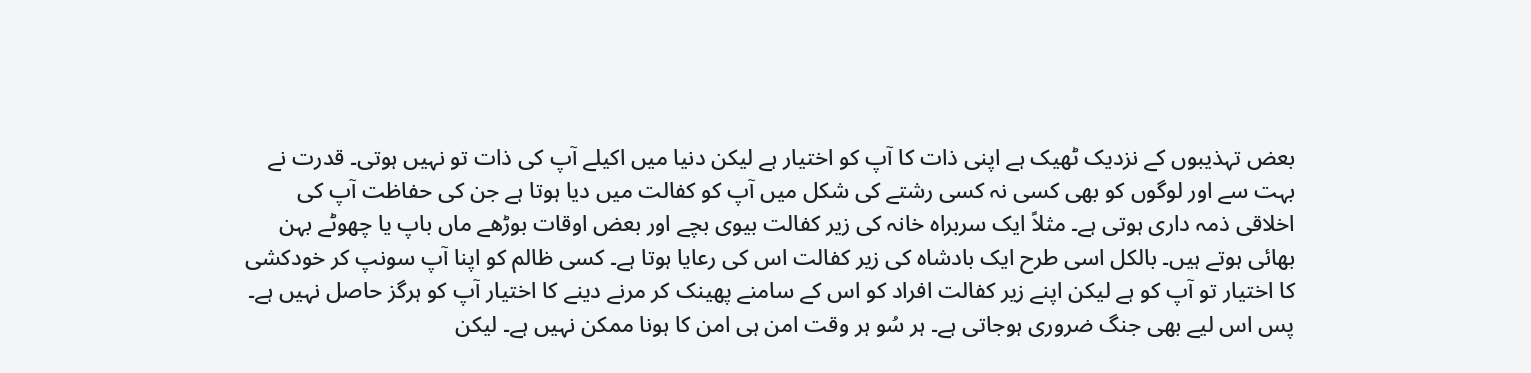بعض تہذیبوں کے نزدیک ٹھیک ہے اپنی ذات کا آپ کو اختیار ہے لیکن دنیا میں اکیلے آپ کی ذات تو نہیں ہوتی۔ قدرت نے بہت سے اور لوگوں کو بھی کسی نہ کسی رشتے کی شکل میں آپ کو کفالت میں دیا ہوتا ہے جن کی حفاظت آپ کی اخلاقی ذمہ داری ہوتی ہے۔ مثلاً ایک سربراہ خانہ کی زیر کفالت بیوی بچے اور بعض اوقات بوڑھے ماں باپ یا چھوٹے بہن بھائی ہوتے ہیں۔ بالکل اسی طرح ایک بادشاہ کی زیر کفالت اس کی رعایا ہوتا ہے۔ کسی ظالم کو اپنا آپ سونپ کر خودکشی کا اختیار تو آپ کو ہے لیکن اپنے زیر کفالت افراد کو اس کے سامنے پھینک کر مرنے دینے کا اختیار آپ کو ہرگز حاصل نہیں ہے۔ پس اس لیے بھی جنگ ضروری ہوجاتی ہے۔ ہر سُو ہر وقت امن ہی امن کا ہونا ممکن نہیں ہے۔ لیکن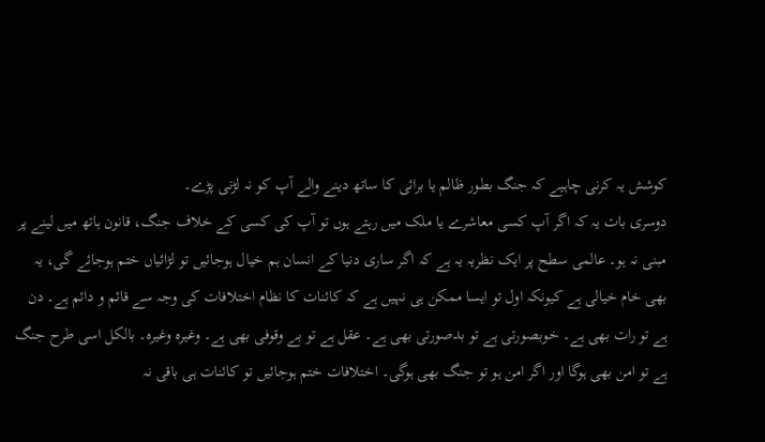کوشش یہ کرنی چاہیے کہ جنگ بطور ظالم یا برائی کا ساتھ دینے والے آپ کو نہ لڑنی پڑے۔
دوسری بات یہ کہ اگر آپ کسی معاشرے یا ملک میں رہتے ہوں تو آپ کی کسی کے خلاف جنگ، قانون ہاتھ میں لینے پر مبنی نہ ہو۔ عالمی سطح پر ایک نظریہ یہ ہے کہ اگر ساری دنیا کے انسان ہم خیال ہوجائیں تو لڑائیاں ختم ہوجائے گی، یہ بھی خام خیالی ہے کیونکہ اول تو ایسا ممکن ہی نہیں ہے کہ کائنات کا نظام اختلافات کی وجہ سے قائم و دائم ہے۔ دن ہے تو رات بھی ہے۔ خوبصورتی ہے تو بدصورتی بھی ہے۔ عقل ہے تو بے وقوفی بھی ہے۔ وغیرہ وغیرہ۔ بالکل اسی طرح جنگ ہے تو امن بھی ہوگا اور اگر امن ہو تو جنگ بھی ہوگی۔ اختلافات ختم ہوجائیں تو کائنات ہی باقی نہ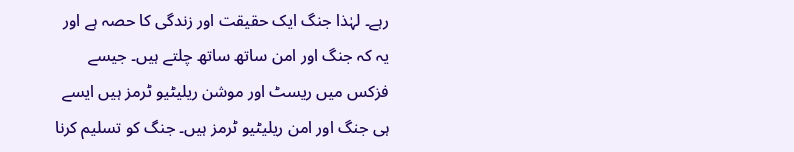رہے۔ لہٰذا جنگ ایک حقیقت اور زندگی کا حصہ ہے اور یہ کہ جنگ اور امن ساتھ ساتھ چلتے ہیں۔ جیسے فزکس میں ریسٹ اور موشن ریلیٹیو ٹرمز ہیں ایسے ہی جنگ اور امن ریلیٹیو ٹرمز ہیں۔ جنگ کو تسلیم کرنا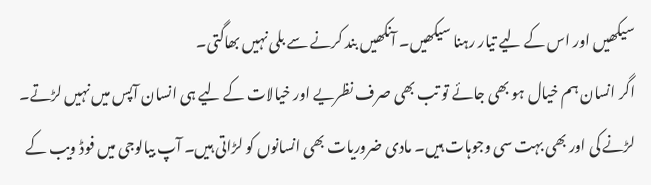سیکھیں اور اس کے لیے تیار رہنا سیکھیں۔ آنکھیں بند کرنے سے بلی نہیں بھاگتی۔
اگر انسان ہم خیال ہو بھی جائے تو تب بھی صرف نظریے اور خیالات کے لیے ہی انسان آپس میں نہیں لڑتے۔ لڑنے کی اور بھی بہت سی وجوہات ہیں۔ مادی ضروریات بھی انسانوں کو لڑاتی ہیں۔ آپ بیالوجی میں فوڈ ویب کے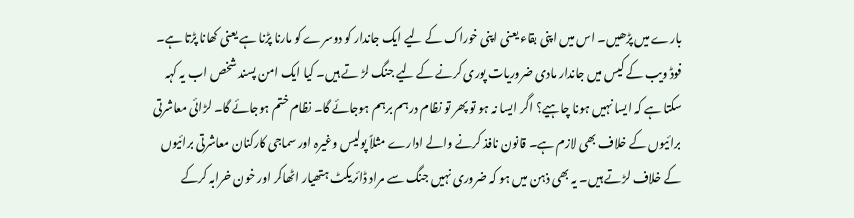بارے میں پڑھیں۔ اس میں اپنی بقاء یعنی اپنی خوراک کے لیے ایک جاندار کو دوسرے کو مارنا پڑنا ہے یعنی کھانا پڑتا ہے۔ فوڈ ویب کے کیس میں جاندار مادی ضروریات پوری کرنے کے لیے جنگ لڑ تے ہیں۔ کیا ایک امن پسند شخص اب یہ کہہ سکتا ہے کہ ایسا نہیں ہونا چاہیے؟ اگر ایسا نہ ہو تو پھر تو نظام درہم برہم ہوجائے گا۔ نظام ختم ہوجائے گا۔ لڑائی معاشرتی برائیوں کے خلاف بھی لازم ہے۔ قانون نافذ کرنے والے ادارے مثلاً پولیس وغیرہ اور سماجی کارکنان معاشرتی برائیوں کے خلاف لڑتے ہیں۔ یہ بھی ذہن میں ہو کہ ضروری نہیں جنگ سے مراد ڈائریکٹ ہتھیار اٹھاکر اور خون خرابہ کرکے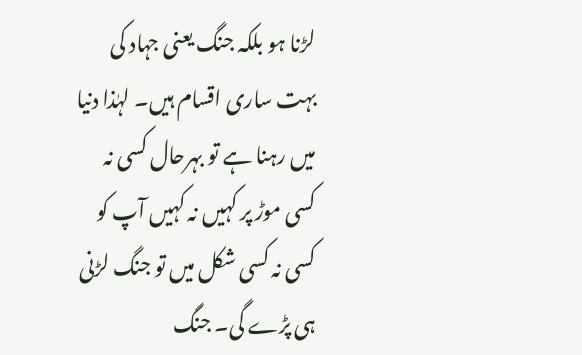لڑنا ہو بلکہ جنگ یعنی جہاد کی بہت ساری اقسام ہیں۔ لہٰذا دنیا میں رہنا ہے تو بہرحال کسی نہ کسی موڑ پر کہیں نہ کہیں آپ کو کسی نہ کسی شکل میں تو جنگ لڑنی ہی پڑے گی۔ جنگ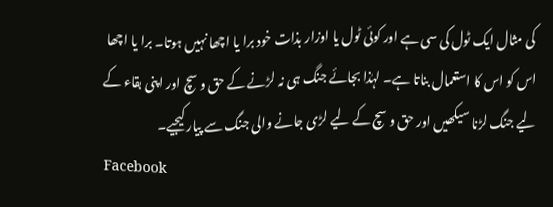کی مثال ایک ٹول کی سی ہے اور کوئی ٹول یا اوزار بذات خود برا یا اچھا نہیں ہوتا۔ برا یا اچھا اس کو اس کا استعمال بناتا ہے۔ لہٰذا بجائے جنگ ہی نہ لڑنے کے حق و سچ اور اپنی بقاء کے لیے جنگ لڑنا سیکھیں اور حق و سچ کے لیے لڑی جانے والی جنگ سے پیار کیجیے۔
Facebook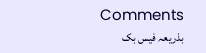Comments
بذریعہ فیس بک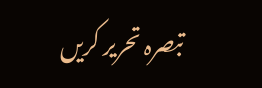تبصرہ تحریر کریں